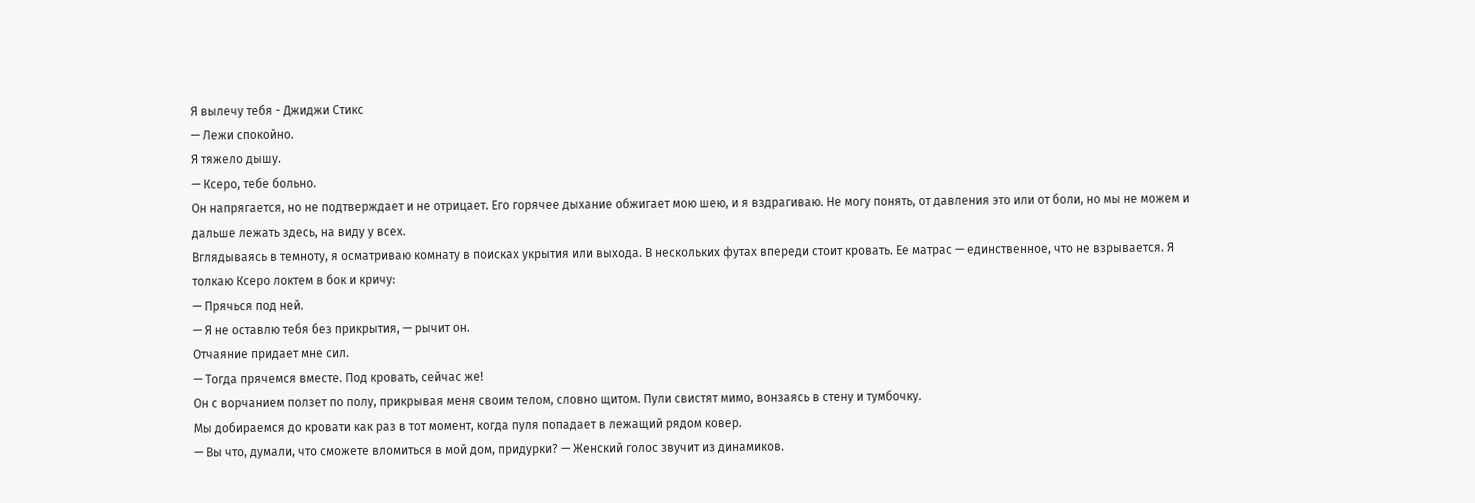Я вылечу тебя - Джиджи Стикс
— Лежи спокойно.
Я тяжело дышу.
— Ксеро, тебе больно.
Он напрягается, но не подтверждает и не отрицает. Его горячее дыхание обжигает мою шею, и я вздрагиваю. Не могу понять, от давления это или от боли, но мы не можем и дальше лежать здесь, на виду у всех.
Вглядываясь в темноту, я осматриваю комнату в поисках укрытия или выхода. В нескольких футах впереди стоит кровать. Ее матрас — единственное, что не взрывается. Я толкаю Ксеро локтем в бок и кричу:
— Прячься под ней.
— Я не оставлю тебя без прикрытия, — рычит он.
Отчаяние придает мне сил.
— Тогда прячемся вместе. Под кровать, сейчас же!
Он с ворчанием ползет по полу, прикрывая меня своим телом, словно щитом. Пули свистят мимо, вонзаясь в стену и тумбочку.
Мы добираемся до кровати как раз в тот момент, когда пуля попадает в лежащий рядом ковер.
— Вы что, думали, что сможете вломиться в мой дом, придурки? — Женский голос звучит из динамиков.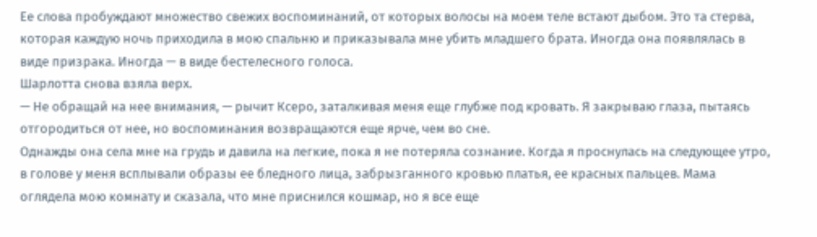Ее слова пробуждают множество свежих воспоминаний, от которых волосы на моем теле встают дыбом. Это та стерва, которая каждую ночь приходила в мою спальню и приказывала мне убить младшего брата. Иногда она появлялась в виде призрака. Иногда — в виде бестелесного голоса.
Шарлотта снова взяла верх.
— Не обращай на нее внимания, — рычит Ксеро, заталкивая меня еще глубже под кровать. Я закрываю глаза, пытаясь отгородиться от нее, но воспоминания возвращаются еще ярче, чем во сне.
Однажды она села мне на грудь и давила на легкие, пока я не потеряла сознание. Когда я проснулась на следующее утро, в голове у меня всплывали образы ее бледного лица, забрызганного кровью платья, ее красных пальцев. Мама оглядела мою комнату и сказала, что мне приснился кошмар, но я все еще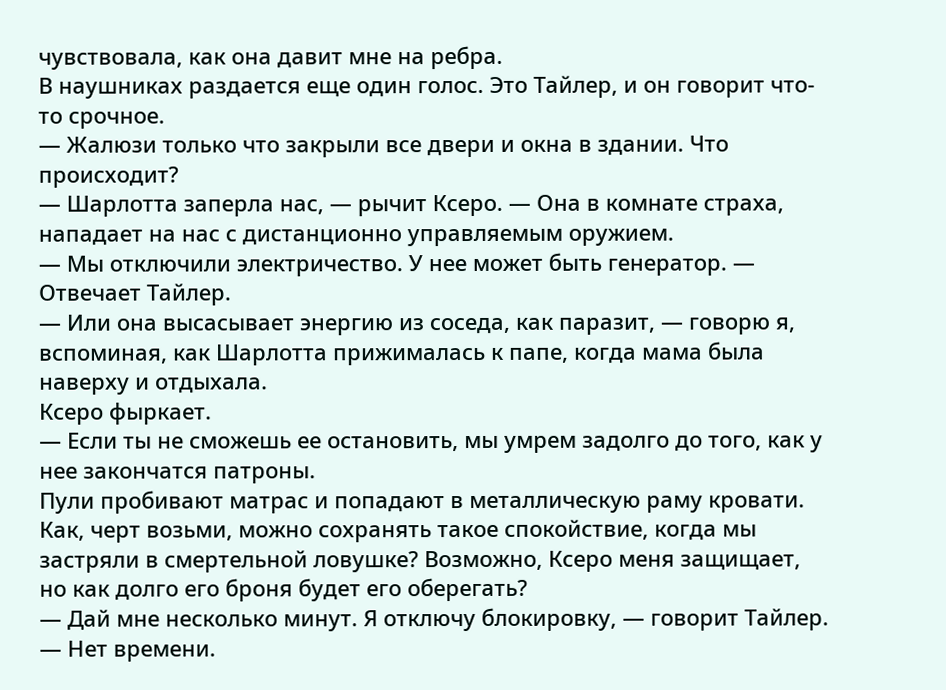чувствовала, как она давит мне на ребра.
В наушниках раздается еще один голос. Это Тайлер, и он говорит что-то срочное.
— Жалюзи только что закрыли все двери и окна в здании. Что происходит?
— Шарлотта заперла нас, — рычит Ксеро. — Она в комнате страха, нападает на нас с дистанционно управляемым оружием.
— Мы отключили электричество. У нее может быть генератор. — Отвечает Тайлер.
— Или она высасывает энергию из соседа, как паразит, — говорю я, вспоминая, как Шарлотта прижималась к папе, когда мама была наверху и отдыхала.
Ксеро фыркает.
— Если ты не сможешь ее остановить, мы умрем задолго до того, как у нее закончатся патроны.
Пули пробивают матрас и попадают в металлическую раму кровати. Как, черт возьми, можно сохранять такое спокойствие, когда мы застряли в смертельной ловушке? Возможно, Ксеро меня защищает, но как долго его броня будет его оберегать?
— Дай мне несколько минут. Я отключу блокировку, — говорит Тайлер.
— Нет времени.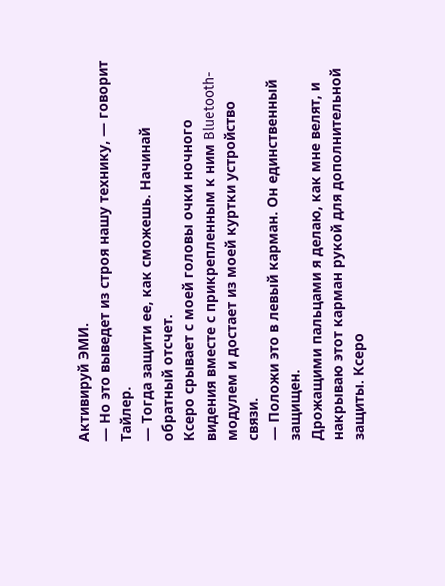Активируй ЭМИ.
— Но это выведет из строя нашу технику, — говорит Тайлер.
— Тогда защити ее, как сможешь. Начинай обратный отсчет.
Ксеро срывает с моей головы очки ночного видения вместе с прикрепленным к ним Bluetooth-модулем и достает из моей куртки устройство связи.
— Положи это в левый карман. Он единственный защищен.
Дрожащими пальцами я делаю, как мне велят, и накрываю этот карман рукой для дополнительной защиты. Ксеро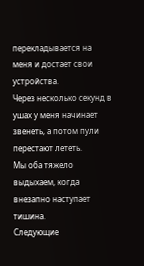перекладывается на меня и достает свои устройства.
Через несколько секунд в ушах у меня начинает звенеть, а потом пули перестают лететь.
Мы оба тяжело выдыхаем, когда внезапно наступает тишина.
Следующие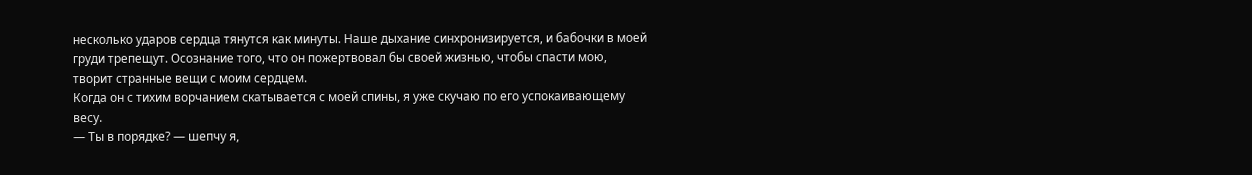несколько ударов сердца тянутся как минуты. Наше дыхание синхронизируется, и бабочки в моей груди трепещут. Осознание того, что он пожертвовал бы своей жизнью, чтобы спасти мою, творит странные вещи с моим сердцем.
Когда он с тихим ворчанием скатывается с моей спины, я уже скучаю по его успокаивающему весу.
— Ты в порядке? — шепчу я,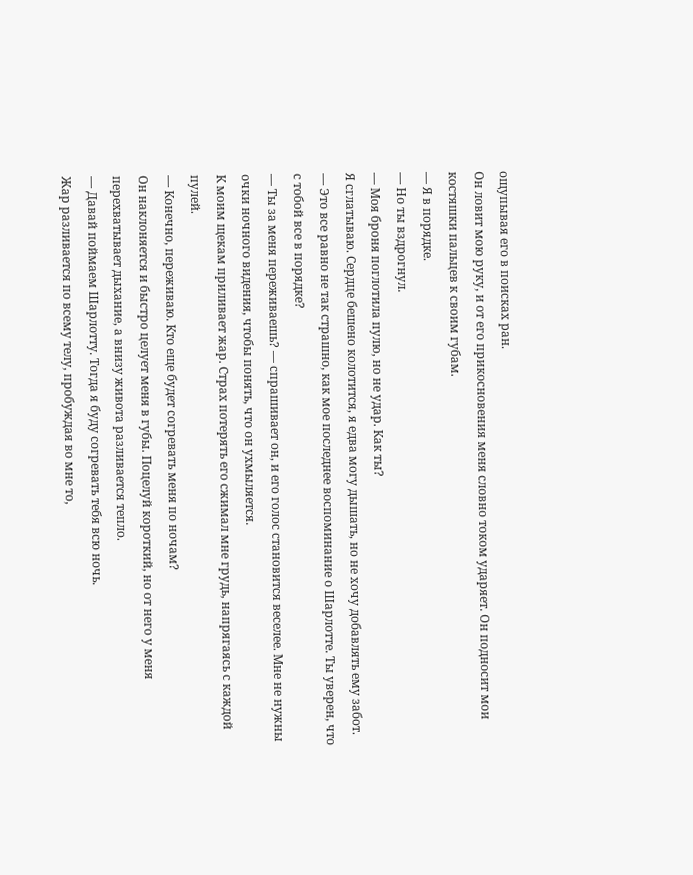ощупывая его в поисках ран.
Он ловит мою руку, и от его прикосновения меня словно током ударяет. Он подносит мои костяшки пальцев к своим губам.
— Я в порядке.
— Но ты вздрогнул.
— Моя броня поглотила пулю, но не удар. Как ты?
Я сглатываю. Сердце бешено колотится, я едва могу дышать, но не хочу добавлять ему забот.
— Это все равно не так страшно, как мое последнее воспоминание о Шарлотте. Ты уверен, что с тобой все в порядке?
— Ты за меня переживаешь? — спрашивает он, и его голос становится веселее. Мне не нужны очки ночного видения, чтобы понять, что он ухмыляется.
К моим щекам приливает жар. Страх потерять его сжимал мне грудь, напрягаясь с каждой пулей.
— Конечно, переживаю. Кто еще будет согревать меня по ночам?
Он наклоняется и быстро целует меня в губы. Поцелуй короткий, но от него у меня перехватывает дыхание, а внизу живота разливается тепло.
— Давай поймаем Шарлотту. Тогда я буду согревать тебя всю ночь.
Жар разливается по всему телу, пробуждая во мне то,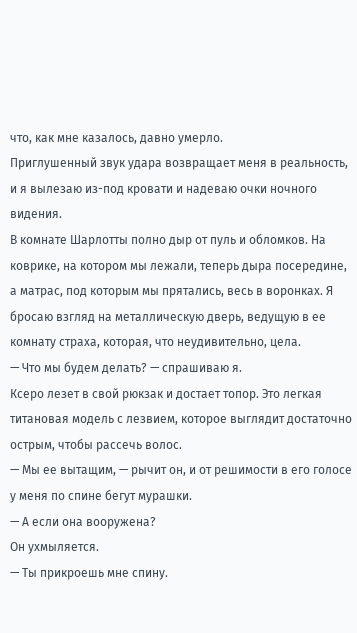что, как мне казалось, давно умерло.
Приглушенный звук удара возвращает меня в реальность, и я вылезаю из-под кровати и надеваю очки ночного видения.
В комнате Шарлотты полно дыр от пуль и обломков. На коврике, на котором мы лежали, теперь дыра посередине, а матрас, под которым мы прятались, весь в воронках. Я бросаю взгляд на металлическую дверь, ведущую в ее комнату страха, которая, что неудивительно, цела.
— Что мы будем делать? — спрашиваю я.
Ксеро лезет в свой рюкзак и достает топор. Это легкая титановая модель с лезвием, которое выглядит достаточно острым, чтобы рассечь волос.
— Мы ее вытащим, — рычит он, и от решимости в его голосе у меня по спине бегут мурашки.
— А если она вооружена?
Он ухмыляется.
— Ты прикроешь мне спину.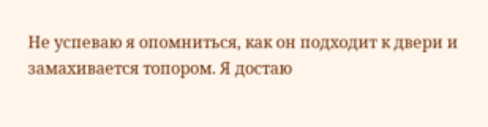Не успеваю я опомниться, как он подходит к двери и замахивается топором. Я достаю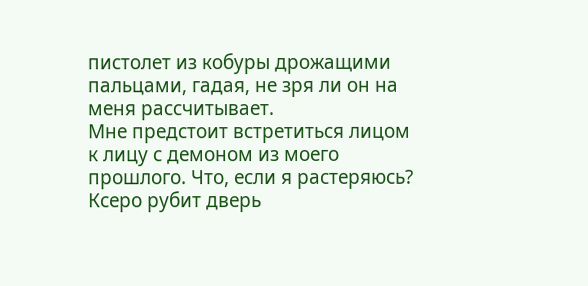пистолет из кобуры дрожащими пальцами, гадая, не зря ли он на меня рассчитывает.
Мне предстоит встретиться лицом к лицу с демоном из моего прошлого. Что, если я растеряюсь?
Ксеро рубит дверь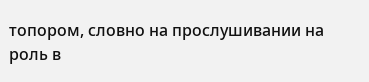топором, словно на прослушивании на роль в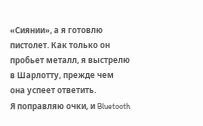«Сиянии», а я готовлю пистолет. Как только он пробьет металл, я выстрелю в Шарлотту, прежде чем она успеет ответить.
Я поправляю очки, и Bluetooth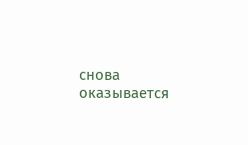снова оказывается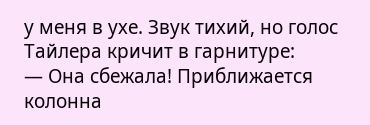у меня в ухе. Звук тихий, но голос Тайлера кричит в гарнитуре:
— Она сбежала! Приближается колонна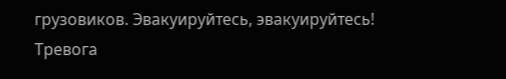грузовиков. Эвакуируйтесь, эвакуируйтесь!
Тревога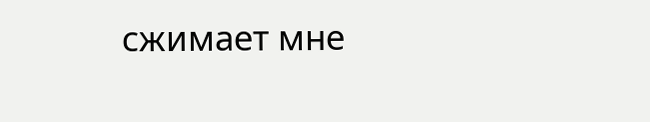сжимает мне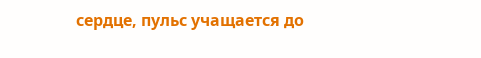сердце, пульс учащается до